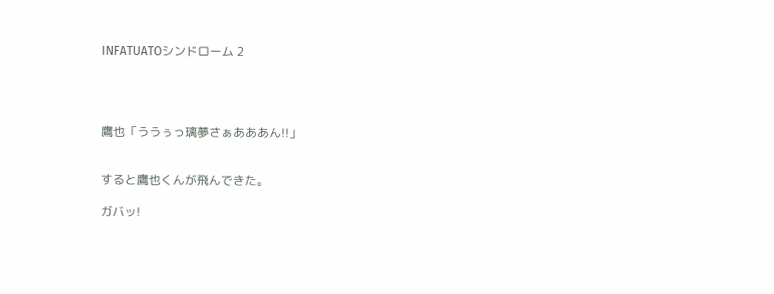INFATUATOシンドローム 2




鷹也「ううぅっ璃夢さぁあああん!!」


すると鷹也くんが飛んできた。

ガバッ!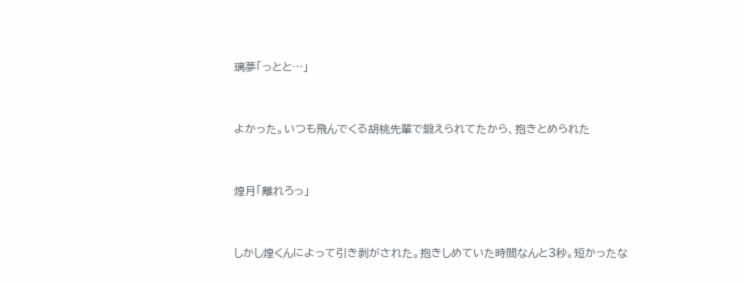璃夢「っとと…」


よかった。いつも飛んでくる胡桃先輩で鍛えられてたから、抱きとめられた


煌月「離れろっ」


しかし煌くんによって引き剥がされた。抱きしめていた時間なんと3秒。短かったな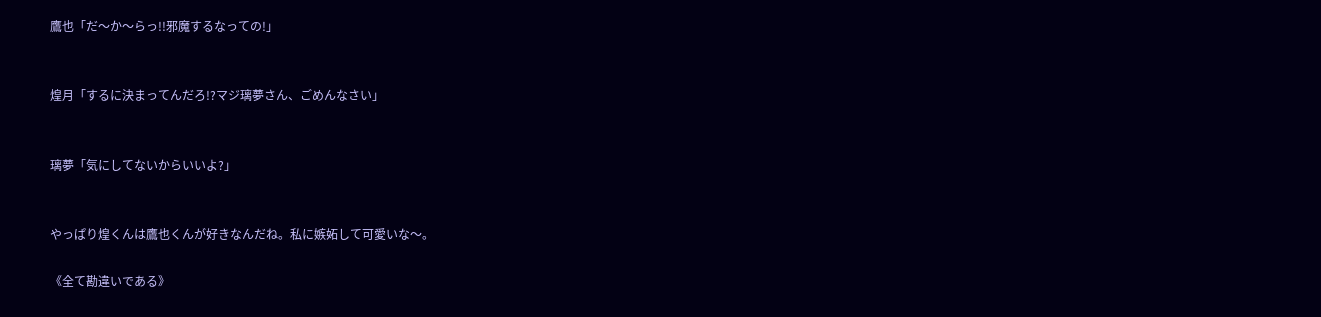鷹也「だ〜か〜らっ!!邪魔するなっての!」


煌月「するに決まってんだろ!?マジ璃夢さん、ごめんなさい」


璃夢「気にしてないからいいよ?」


やっぱり煌くんは鷹也くんが好きなんだね。私に嫉妬して可愛いな〜。

《全て勘違いである》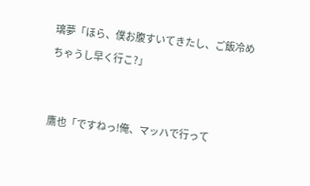璃夢「ほら、僕お腹すいてきたし、ご飯冷めちゃうし早く行こ?」


鷹也「ですねっ!俺、マッハで行って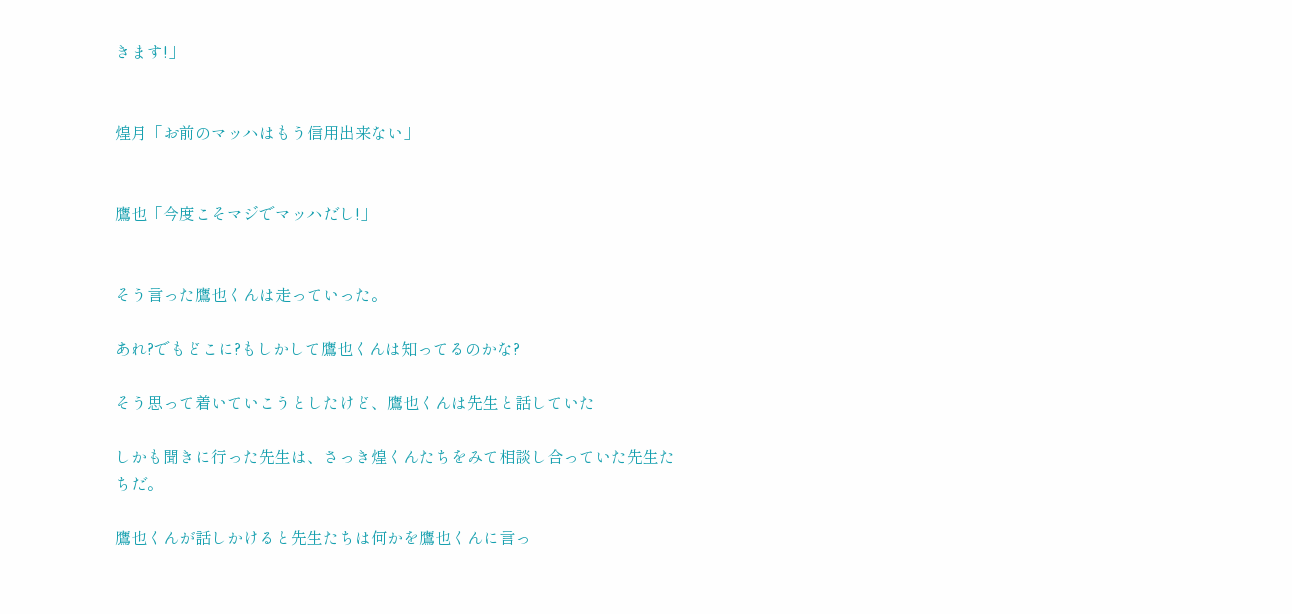きます!」


煌月「お前のマッハはもう信用出来ない」


鷹也「今度こそマジでマッハだし!」


そう言った鷹也くんは走っていった。

あれ?でもどこに?もしかして鷹也くんは知ってるのかな?

そう思って着いていこうとしたけど、鷹也くんは先生と話していた

しかも聞きに行った先生は、さっき煌くんたちをみて相談し合っていた先生たちだ。

鷹也くんが話しかけると先生たちは何かを鷹也くんに言っ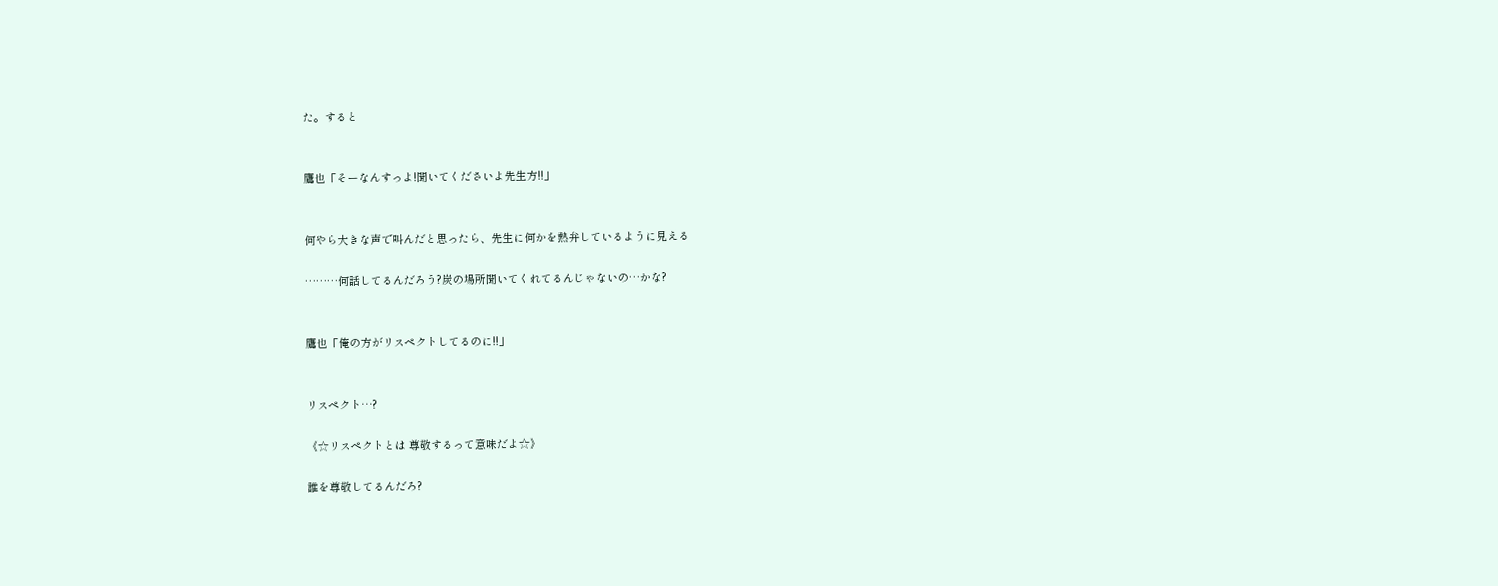た。すると


鷹也「そーなんすっよ!聞いてくださいよ先生方!!」


何やら大きな声で叫んだと思ったら、先生に何かを熱弁しているように見える

………何話してるんだろう?炭の場所聞いてくれてるんじゃないの…かな?


鷹也「俺の方がリスペクトしてるのに!!」


リスペクト…?

《☆リスペクトとは 尊敬するって意味だよ☆》

誰を尊敬してるんだろ?